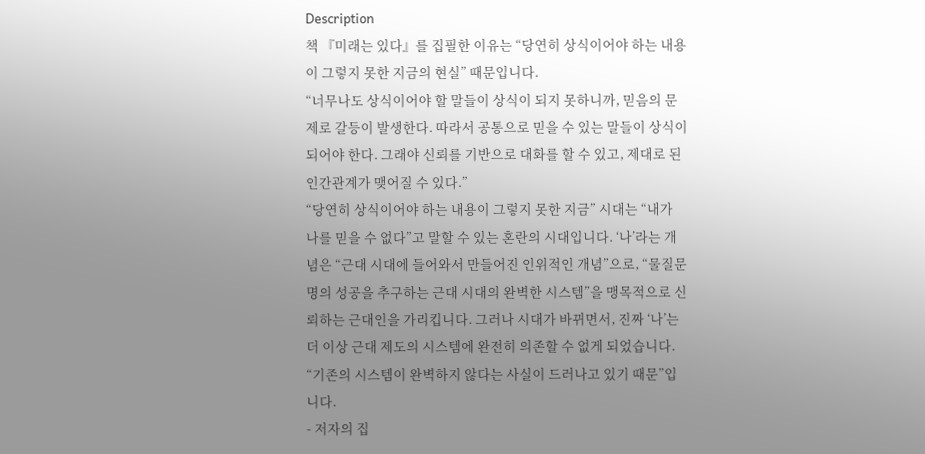Description
책 『미래는 있다』를 집필한 이유는 “당연히 상식이어야 하는 내용이 그렇지 못한 지금의 현실” 때문입니다.
“너무나도 상식이어야 할 말들이 상식이 되지 못하니까, 믿음의 문제로 갈등이 발생한다. 따라서 공통으로 믿을 수 있는 말들이 상식이 되어야 한다. 그래야 신뢰를 기반으로 대화를 할 수 있고, 제대로 된 인간관계가 맺어질 수 있다.”
“당연히 상식이어야 하는 내용이 그렇지 못한 지금” 시대는 “내가 나를 믿을 수 없다”고 말할 수 있는 혼란의 시대입니다. ‘나’라는 개념은 “근대 시대에 들어와서 만들어진 인위적인 개념”으로, “물질문명의 성공을 추구하는 근대 시대의 완벽한 시스템”을 맹목적으로 신뢰하는 근대인을 가리킵니다. 그러나 시대가 바뀌면서, 진짜 ‘나’는 더 이상 근대 제도의 시스템에 완전히 의존할 수 없게 되었습니다. “기존의 시스템이 완벽하지 않다는 사실이 드러나고 있기 때문”입니다.
- 저자의 집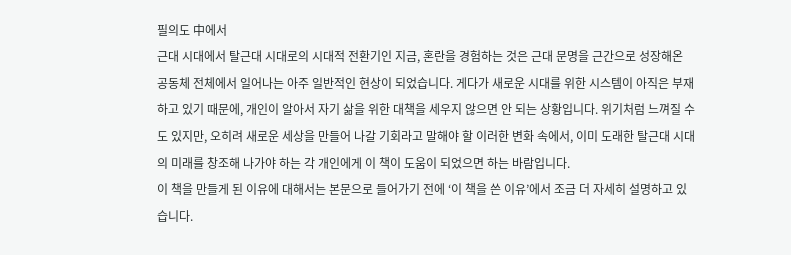필의도 中에서
근대 시대에서 탈근대 시대로의 시대적 전환기인 지금, 혼란을 경험하는 것은 근대 문명을 근간으로 성장해온 공동체 전체에서 일어나는 아주 일반적인 현상이 되었습니다. 게다가 새로운 시대를 위한 시스템이 아직은 부재하고 있기 때문에, 개인이 알아서 자기 삶을 위한 대책을 세우지 않으면 안 되는 상황입니다. 위기처럼 느껴질 수도 있지만, 오히려 새로운 세상을 만들어 나갈 기회라고 말해야 할 이러한 변화 속에서, 이미 도래한 탈근대 시대의 미래를 창조해 나가야 하는 각 개인에게 이 책이 도움이 되었으면 하는 바람입니다.
이 책을 만들게 된 이유에 대해서는 본문으로 들어가기 전에 ‘이 책을 쓴 이유’에서 조금 더 자세히 설명하고 있습니다.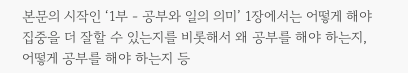본문의 시작인 ‘1부 - 공부와 일의 의미’ 1장에서는 어떻게 해야 집중을 더 잘할 수 있는지를 비롯해서 왜 공부를 해야 하는지, 어떻게 공부를 해야 하는지 등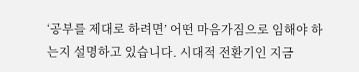‘공부를 제대로 하려면’ 어떤 마음가짐으로 임해야 하는지 설명하고 있습니다. 시대적 전환기인 지금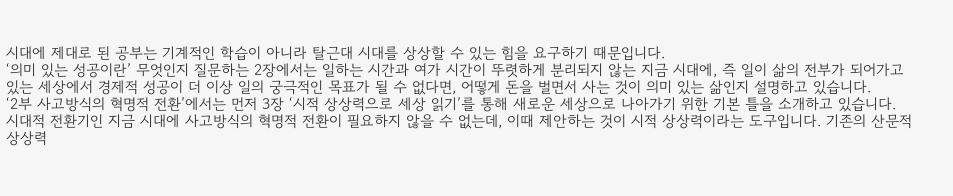시대에 제대로 된 공부는 기계적인 학습이 아니라 탈근대 시대를 상상할 수 있는 힘을 요구하기 때문입니다.
‘의미 있는 성공이란’ 무엇인지 질문하는 2장에서는 일하는 시간과 여가 시간이 뚜렷하게 분리되지 않는 지금 시대에, 즉 일이 삶의 전부가 되어가고 있는 세상에서 경제적 성공이 더 이상 일의 궁극적인 목표가 될 수 없다면, 어떻게 돈을 벌면서 사는 것이 의미 있는 삶인지 설명하고 있습니다.
‘2부 사고방식의 혁명적 전환’에서는 먼저 3장 ‘시적 상상력으로 세상 읽기’를 통해 새로운 세상으로 나아가기 위한 기본 틀을 소개하고 있습니다. 시대적 전환기인 지금 시대에 사고방식의 혁명적 전환이 필요하지 않을 수 없는데, 이때 제안하는 것이 시적 상상력이라는 도구입니다. 기존의 산문적 상상력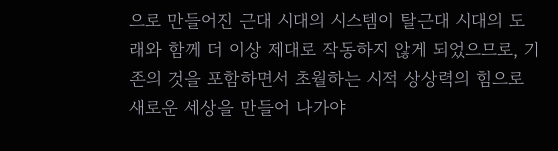으로 만들어진 근대 시대의 시스템이 탈근대 시대의 도래와 함께 더 이상 제대로 작동하지 않게 되었으므로, 기존의 것을 포함하면서 초월하는 시적 상상력의 힘으로 새로운 세상을 만들어 나가야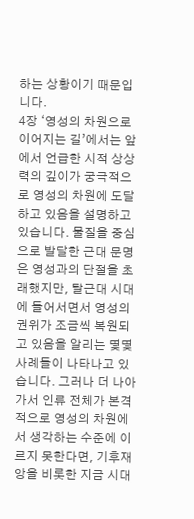하는 상황이기 때문입니다.
4장 ‘영성의 차원으로 이어지는 길’에서는 앞에서 언급한 시적 상상력의 깊이가 궁극적으로 영성의 차원에 도달하고 있음을 설명하고 있습니다. 물질을 중심으로 발달한 근대 문명은 영성과의 단절을 초래했지만, 탈근대 시대에 들어서면서 영성의 권위가 조금씩 복원되고 있음을 알리는 몇몇 사례들이 나타나고 있습니다. 그러나 더 나아가서 인류 전체가 본격적으로 영성의 차원에서 생각하는 수준에 이르지 못한다면, 기후재앙을 비롯한 지금 시대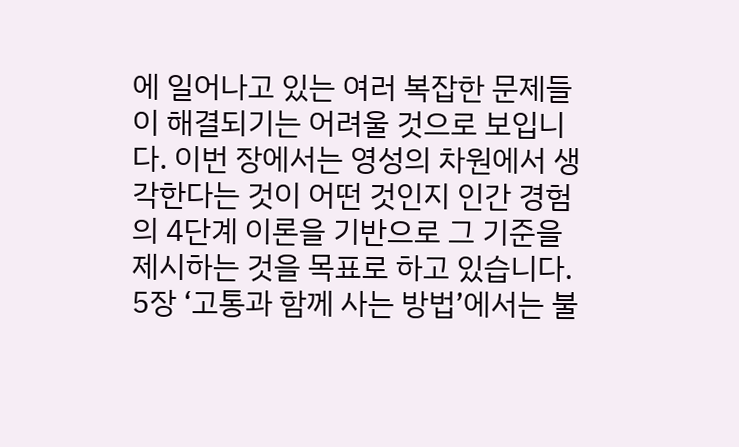에 일어나고 있는 여러 복잡한 문제들이 해결되기는 어려울 것으로 보입니다. 이번 장에서는 영성의 차원에서 생각한다는 것이 어떤 것인지 인간 경험의 4단계 이론을 기반으로 그 기준을 제시하는 것을 목표로 하고 있습니다.
5장 ‘고통과 함께 사는 방법’에서는 불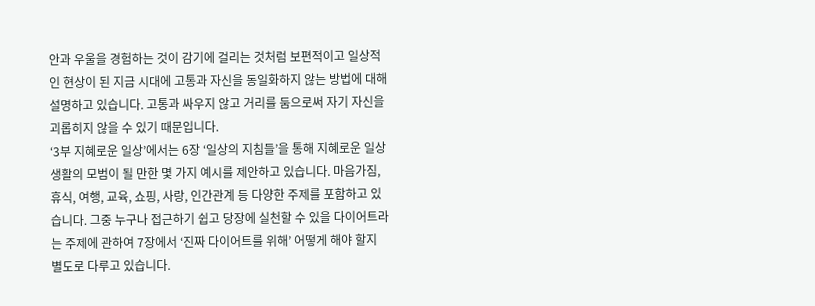안과 우울을 경험하는 것이 감기에 걸리는 것처럼 보편적이고 일상적인 현상이 된 지금 시대에 고통과 자신을 동일화하지 않는 방법에 대해 설명하고 있습니다. 고통과 싸우지 않고 거리를 둠으로써 자기 자신을 괴롭히지 않을 수 있기 때문입니다.
‘3부 지혜로운 일상’에서는 6장 ‘일상의 지침들’을 통해 지혜로운 일상생활의 모범이 될 만한 몇 가지 예시를 제안하고 있습니다. 마음가짐, 휴식, 여행, 교육, 쇼핑, 사랑, 인간관계 등 다양한 주제를 포함하고 있습니다. 그중 누구나 접근하기 쉽고 당장에 실천할 수 있을 다이어트라는 주제에 관하여 7장에서 ‘진짜 다이어트를 위해’ 어떻게 해야 할지 별도로 다루고 있습니다.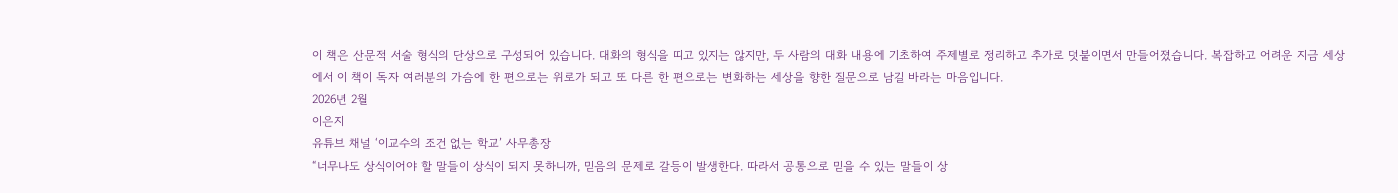이 책은 산문적 서술 형식의 단상으로 구성되어 있습니다. 대화의 형식을 띠고 있지는 않지만, 두 사람의 대화 내용에 기초하여 주제별로 정리하고 추가로 덧붙이면서 만들어졌습니다. 복잡하고 어려운 지금 세상에서 이 책이 독자 여러분의 가슴에 한 편으로는 위로가 되고 또 다른 한 편으로는 변화하는 세상을 향한 질문으로 남길 바라는 마음입니다.
2026년 2월
이은지
유튜브 채널 ‘이교수의 조건 없는 학교’ 사무총장
“너무나도 상식이어야 할 말들이 상식이 되지 못하니까, 믿음의 문제로 갈등이 발생한다. 따라서 공통으로 믿을 수 있는 말들이 상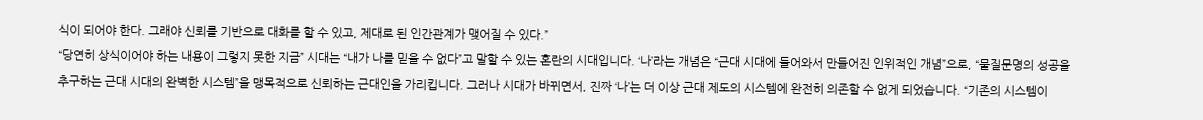식이 되어야 한다. 그래야 신뢰를 기반으로 대화를 할 수 있고, 제대로 된 인간관계가 맺어질 수 있다.”
“당연히 상식이어야 하는 내용이 그렇지 못한 지금” 시대는 “내가 나를 믿을 수 없다”고 말할 수 있는 혼란의 시대입니다. ‘나’라는 개념은 “근대 시대에 들어와서 만들어진 인위적인 개념”으로, “물질문명의 성공을 추구하는 근대 시대의 완벽한 시스템”을 맹목적으로 신뢰하는 근대인을 가리킵니다. 그러나 시대가 바뀌면서, 진짜 ‘나’는 더 이상 근대 제도의 시스템에 완전히 의존할 수 없게 되었습니다. “기존의 시스템이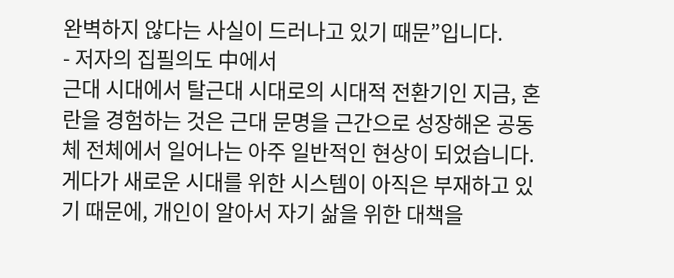완벽하지 않다는 사실이 드러나고 있기 때문”입니다.
- 저자의 집필의도 中에서
근대 시대에서 탈근대 시대로의 시대적 전환기인 지금, 혼란을 경험하는 것은 근대 문명을 근간으로 성장해온 공동체 전체에서 일어나는 아주 일반적인 현상이 되었습니다. 게다가 새로운 시대를 위한 시스템이 아직은 부재하고 있기 때문에, 개인이 알아서 자기 삶을 위한 대책을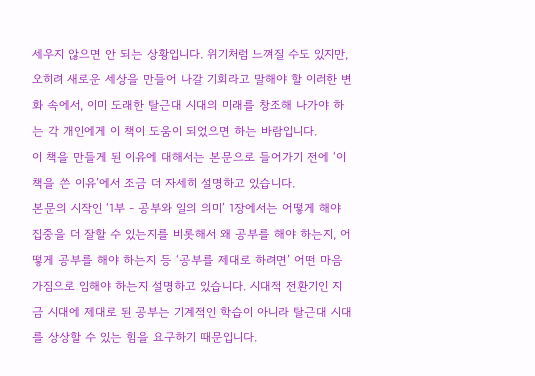세우지 않으면 안 되는 상황입니다. 위기처럼 느껴질 수도 있지만, 오히려 새로운 세상을 만들어 나갈 기회라고 말해야 할 이러한 변화 속에서, 이미 도래한 탈근대 시대의 미래를 창조해 나가야 하는 각 개인에게 이 책이 도움이 되었으면 하는 바람입니다.
이 책을 만들게 된 이유에 대해서는 본문으로 들어가기 전에 ‘이 책을 쓴 이유’에서 조금 더 자세히 설명하고 있습니다.
본문의 시작인 ‘1부 - 공부와 일의 의미’ 1장에서는 어떻게 해야 집중을 더 잘할 수 있는지를 비롯해서 왜 공부를 해야 하는지, 어떻게 공부를 해야 하는지 등 ‘공부를 제대로 하려면’ 어떤 마음가짐으로 임해야 하는지 설명하고 있습니다. 시대적 전환기인 지금 시대에 제대로 된 공부는 기계적인 학습이 아니라 탈근대 시대를 상상할 수 있는 힘을 요구하기 때문입니다.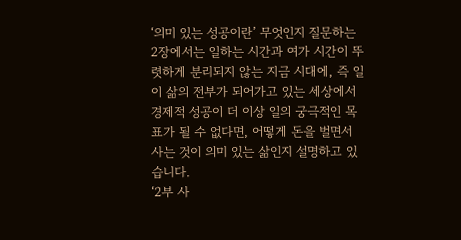‘의미 있는 성공이란’ 무엇인지 질문하는 2장에서는 일하는 시간과 여가 시간이 뚜렷하게 분리되지 않는 지금 시대에, 즉 일이 삶의 전부가 되어가고 있는 세상에서 경제적 성공이 더 이상 일의 궁극적인 목표가 될 수 없다면, 어떻게 돈을 벌면서 사는 것이 의미 있는 삶인지 설명하고 있습니다.
‘2부 사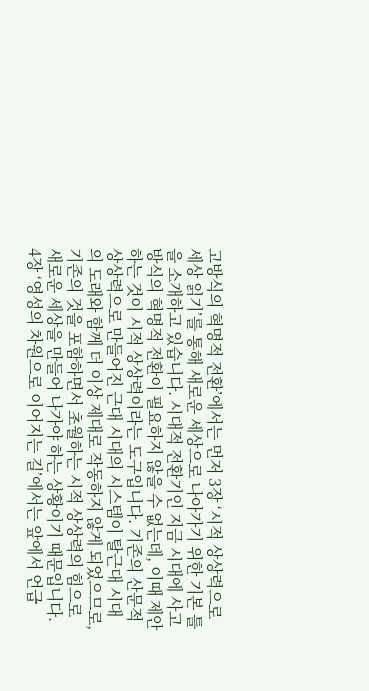고방식의 혁명적 전환’에서는 먼저 3장 ‘시적 상상력으로 세상 읽기’를 통해 새로운 세상으로 나아가기 위한 기본 틀을 소개하고 있습니다. 시대적 전환기인 지금 시대에 사고방식의 혁명적 전환이 필요하지 않을 수 없는데, 이때 제안하는 것이 시적 상상력이라는 도구입니다. 기존의 산문적 상상력으로 만들어진 근대 시대의 시스템이 탈근대 시대의 도래와 함께 더 이상 제대로 작동하지 않게 되었으므로, 기존의 것을 포함하면서 초월하는 시적 상상력의 힘으로 새로운 세상을 만들어 나가야 하는 상황이기 때문입니다.
4장 ‘영성의 차원으로 이어지는 길’에서는 앞에서 언급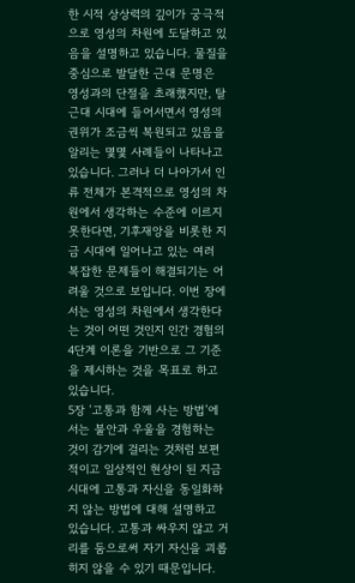한 시적 상상력의 깊이가 궁극적으로 영성의 차원에 도달하고 있음을 설명하고 있습니다. 물질을 중심으로 발달한 근대 문명은 영성과의 단절을 초래했지만, 탈근대 시대에 들어서면서 영성의 권위가 조금씩 복원되고 있음을 알리는 몇몇 사례들이 나타나고 있습니다. 그러나 더 나아가서 인류 전체가 본격적으로 영성의 차원에서 생각하는 수준에 이르지 못한다면, 기후재앙을 비롯한 지금 시대에 일어나고 있는 여러 복잡한 문제들이 해결되기는 어려울 것으로 보입니다. 이번 장에서는 영성의 차원에서 생각한다는 것이 어떤 것인지 인간 경험의 4단계 이론을 기반으로 그 기준을 제시하는 것을 목표로 하고 있습니다.
5장 ‘고통과 함께 사는 방법’에서는 불안과 우울을 경험하는 것이 감기에 걸리는 것처럼 보편적이고 일상적인 현상이 된 지금 시대에 고통과 자신을 동일화하지 않는 방법에 대해 설명하고 있습니다. 고통과 싸우지 않고 거리를 둠으로써 자기 자신을 괴롭히지 않을 수 있기 때문입니다.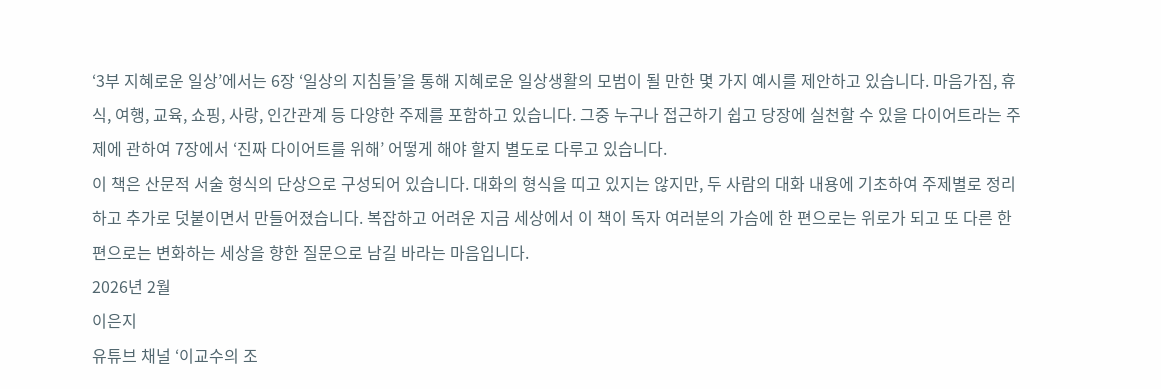‘3부 지혜로운 일상’에서는 6장 ‘일상의 지침들’을 통해 지혜로운 일상생활의 모범이 될 만한 몇 가지 예시를 제안하고 있습니다. 마음가짐, 휴식, 여행, 교육, 쇼핑, 사랑, 인간관계 등 다양한 주제를 포함하고 있습니다. 그중 누구나 접근하기 쉽고 당장에 실천할 수 있을 다이어트라는 주제에 관하여 7장에서 ‘진짜 다이어트를 위해’ 어떻게 해야 할지 별도로 다루고 있습니다.
이 책은 산문적 서술 형식의 단상으로 구성되어 있습니다. 대화의 형식을 띠고 있지는 않지만, 두 사람의 대화 내용에 기초하여 주제별로 정리하고 추가로 덧붙이면서 만들어졌습니다. 복잡하고 어려운 지금 세상에서 이 책이 독자 여러분의 가슴에 한 편으로는 위로가 되고 또 다른 한 편으로는 변화하는 세상을 향한 질문으로 남길 바라는 마음입니다.
2026년 2월
이은지
유튜브 채널 ‘이교수의 조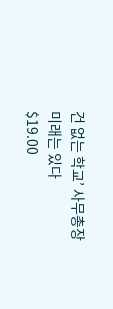건 없는 학교’ 사무총장
미래는 있다
$19.00